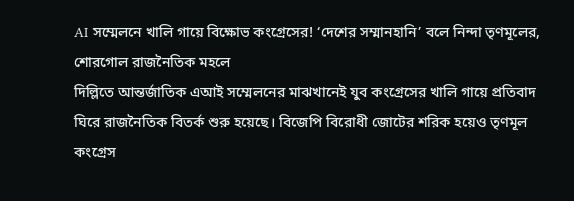AI সম্মেলনে খালি গায়ে বিক্ষোভ কংগ্রেসের! ‘দেশের সম্মানহানি’ বলে নিন্দা তৃণমূলের, শোরগোল রাজনৈতিক মহলে
দিল্লিতে আন্তর্জাতিক এআই সম্মেলনের মাঝখানেই যুব কংগ্রেসের খালি গায়ে প্রতিবাদ ঘিরে রাজনৈতিক বিতর্ক শুরু হয়েছে। বিজেপি বিরোধী জোটের শরিক হয়েও তৃণমূল কংগ্রেস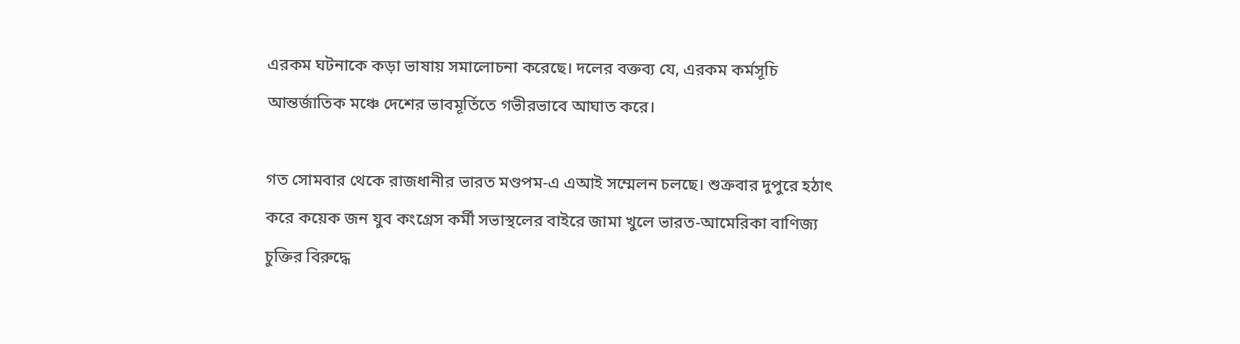এরকম ঘটনাকে কড়া ভাষায় সমালোচনা করেছে। দলের বক্তব্য যে, এরকম কর্মসূচি আন্তর্জাতিক মঞ্চে দেশের ভাবমূর্তিতে গভীরভাবে আঘাত করে।

গত সোমবার থেকে রাজধানীর ভারত মণ্ডপম-এ এআই সম্মেলন চলছে। শুক্রবার দুপুরে হঠাৎ করে কয়েক জন যুব কংগ্রেস কর্মী সভাস্থলের বাইরে জামা খুলে ভারত-আমেরিকা বাণিজ্য চুক্তির বিরুদ্ধে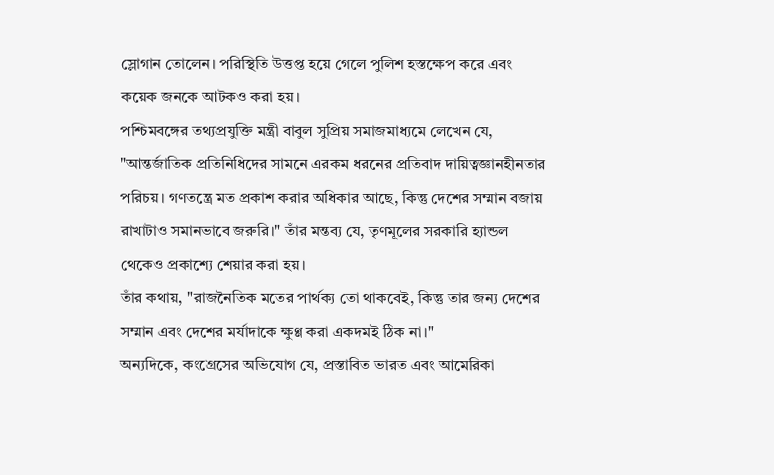স্লোগান তোলেন। পরিস্থিতি উত্তপ্ত হয়ে গেলে পুলিশ হস্তক্ষেপ করে এবং কয়েক জনকে আটকও করা হয়।
পশ্চিমবঙ্গের তথ্যপ্রযুক্তি মন্ত্রী বাবুল সুপ্রিয় সমাজমাধ্যমে লেখেন যে, "আন্তর্জাতিক প্রতিনিধিদের সামনে এরকম ধরনের প্রতিবাদ দায়িত্বজ্ঞানহীনতার পরিচয়। গণতন্ত্রে মত প্রকাশ করার অধিকার আছে, কিন্তু দেশের সম্মান বজায় রাখাটাও সমানভাবে জরুরি।" তাঁর মন্তব্য যে, তৃণমূলের সরকারি হ্যান্ডল থেকেও প্রকাশ্যে শেয়ার করা হয়।
তাঁর কথায়, "রাজনৈতিক মতের পার্থক্য তো থাকবেই, কিন্তু তার জন্য দেশের সম্মান এবং দেশের মর্যাদাকে ক্ষুণ্ণ করা একদমই ঠিক না।"
অন্যদিকে, কংগ্রেসের অভিযোগ যে, প্রস্তাবিত ভারত এবং আমেরিকা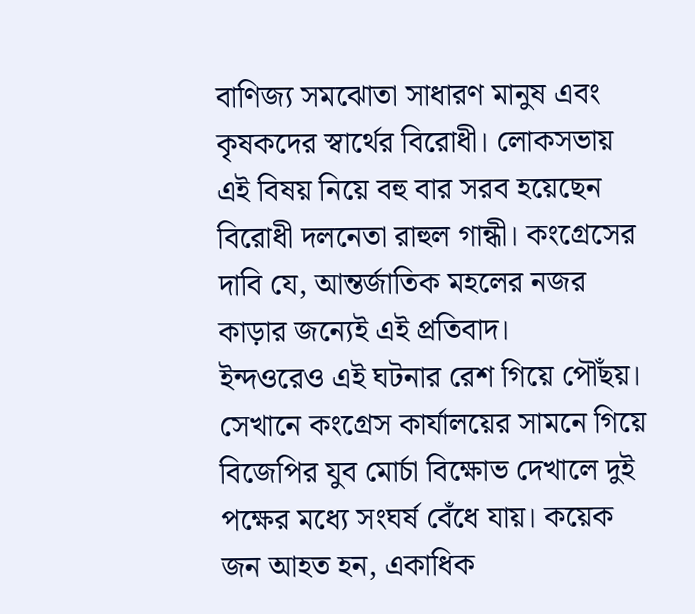বাণিজ্য সমঝোতা সাধারণ মানুষ এবং কৃষকদের স্বার্থের বিরোধী। লোকসভায় এই বিষয় নিয়ে বহু বার সরব হয়েছেন বিরোধী দলনেতা রাহুল গান্ধী। কংগ্রেসের দাবি যে, আন্তর্জাতিক মহলের নজর কাড়ার জন্যেই এই প্রতিবাদ।
ইন্দওরেও এই ঘটনার রেশ গিয়ে পৌঁছয়। সেখানে কংগ্রেস কার্যালয়ের সামনে গিয়ে বিজেপির যুব মোর্চা বিক্ষোভ দেখালে দুই পক্ষের মধ্যে সংঘর্ষ বেঁধে যায়। কয়েক জন আহত হন, একাধিক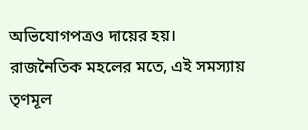অভিযোগপত্রও দায়ের হয়।
রাজনৈতিক মহলের মতে, এই সমস্যায় তৃণমূল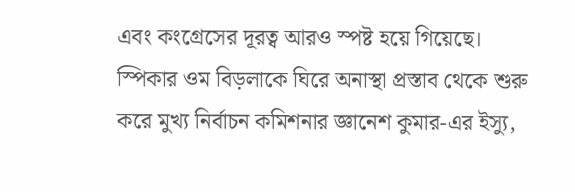এবং কংগ্রেসের দূরত্ব আরও স্পষ্ট হয়ে গিয়েছে। স্পিকার ওম বিড়লাকে ঘিরে অনাস্থা প্রস্তাব থেকে শুরু করে মুখ্য নির্বাচন কমিশনার জ্ঞানেশ কুমার-এর ইস্যু,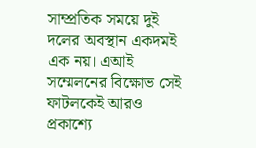সাম্প্রতিক সময়ে দুই দলের অবস্থান একদমই এক নয়। এআই সম্মেলনের বিক্ষোভ সেই ফাটলকেই আরও প্রকাশ্যে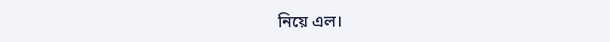নিয়ে এল।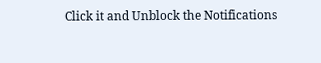Click it and Unblock the Notifications